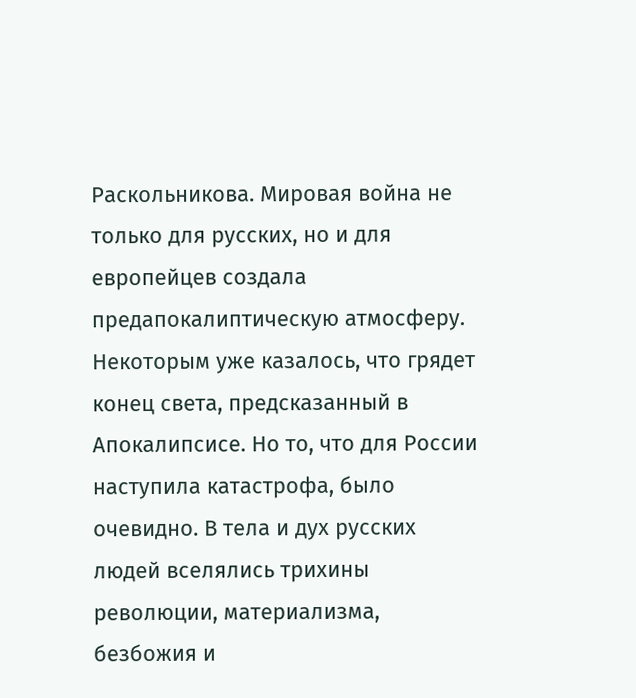Раскольникова. Мировая война не только для русских, но и для европейцев создала предапокалиптическую атмосферу. Некоторым уже казалось, что грядет конец света, предсказанный в Апокалипсисе. Но то, что для России наступила катастрофа, было очевидно. В тела и дух русских людей вселялись трихины революции, материализма, безбожия и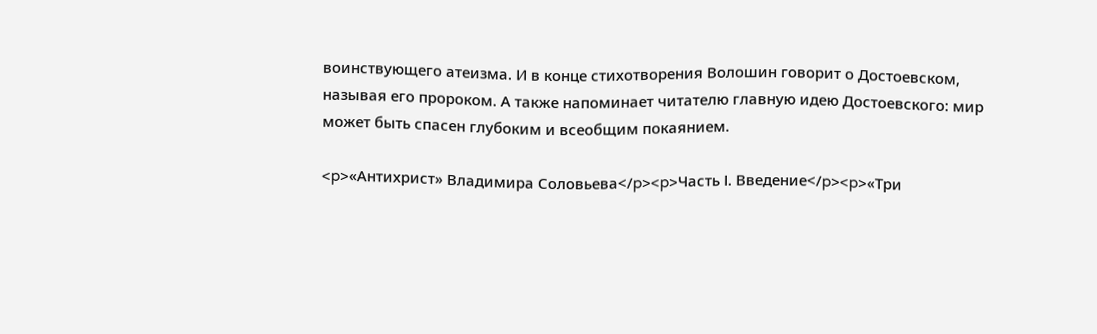воинствующего атеизма. И в конце стихотворения Волошин говорит о Достоевском, называя его пророком. А также напоминает читателю главную идею Достоевского: мир может быть спасен глубоким и всеобщим покаянием.

<p>«Антихрист» Владимира Соловьева</p><p>Часть І. Введение</p><p>«Три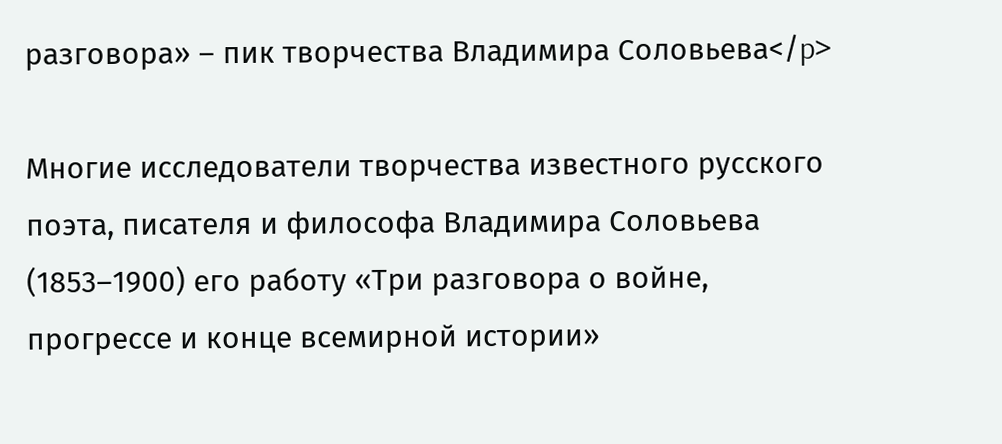разговора» – пик творчества Владимира Соловьева</p>

Многие исследователи творчества известного русского поэта, писателя и философа Владимира Соловьева (1853–1900) его работу «Три разговора о войне, прогрессе и конце всемирной истории»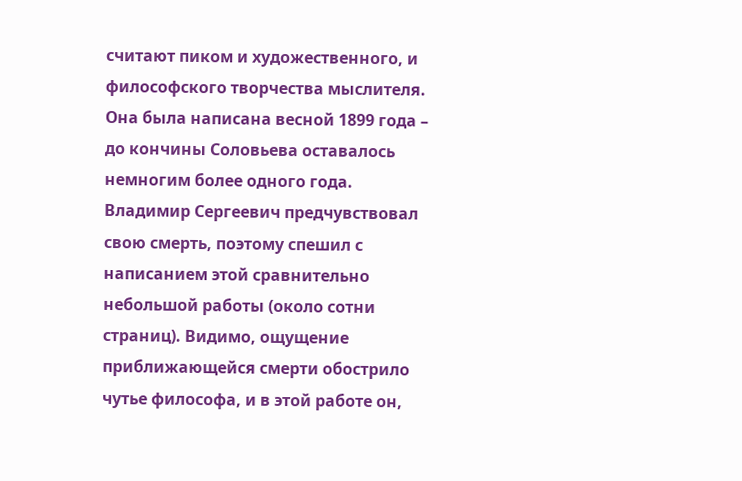считают пиком и художественного, и философского творчества мыслителя. Она была написана весной 1899 года – до кончины Соловьева оставалось немногим более одного года. Владимир Сергеевич предчувствовал свою смерть, поэтому спешил с написанием этой сравнительно небольшой работы (около сотни страниц). Видимо, ощущение приближающейся смерти обострило чутье философа, и в этой работе он,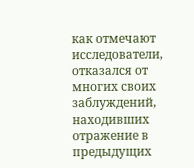как отмечают исследователи, отказался от многих своих заблуждений, находивших отражение в предыдущих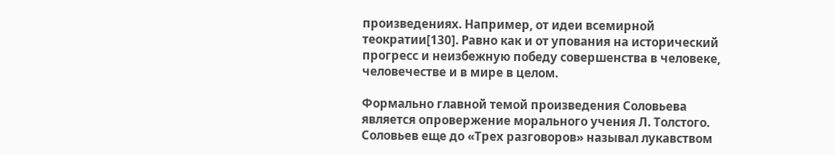произведениях. Например, от идеи всемирной теократии[130]. Равно как и от упования на исторический прогресс и неизбежную победу совершенства в человеке, человечестве и в мире в целом.

Формально главной темой произведения Соловьева является опровержение морального учения Л. Толстого. Соловьев еще до «Трех разговоров» называл лукавством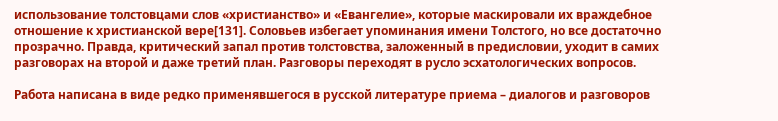использование толстовцами слов «христианство» и «Евангелие», которые маскировали их враждебное отношение к христианской вере[131]. Соловьев избегает упоминания имени Толстого, но все достаточно прозрачно. Правда, критический запал против толстовства, заложенный в предисловии, уходит в самих разговорах на второй и даже третий план. Разговоры переходят в русло эсхатологических вопросов.

Работа написана в виде редко применявшегося в русской литературе приема – диалогов и разговоров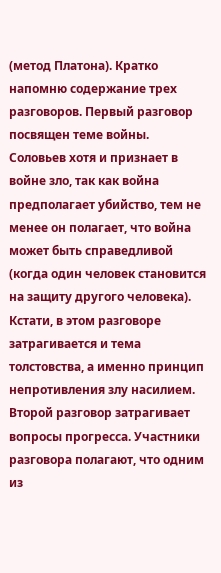(метод Платона). Кратко напомню содержание трех разговоров. Первый разговор посвящен теме войны. Соловьев хотя и признает в войне зло, так как война предполагает убийство, тем не менее он полагает, что война может быть справедливой (когда один человек становится на защиту другого человека). Кстати, в этом разговоре затрагивается и тема толстовства, а именно принцип непротивления злу насилием. Второй разговор затрагивает вопросы прогресса. Участники разговора полагают, что одним из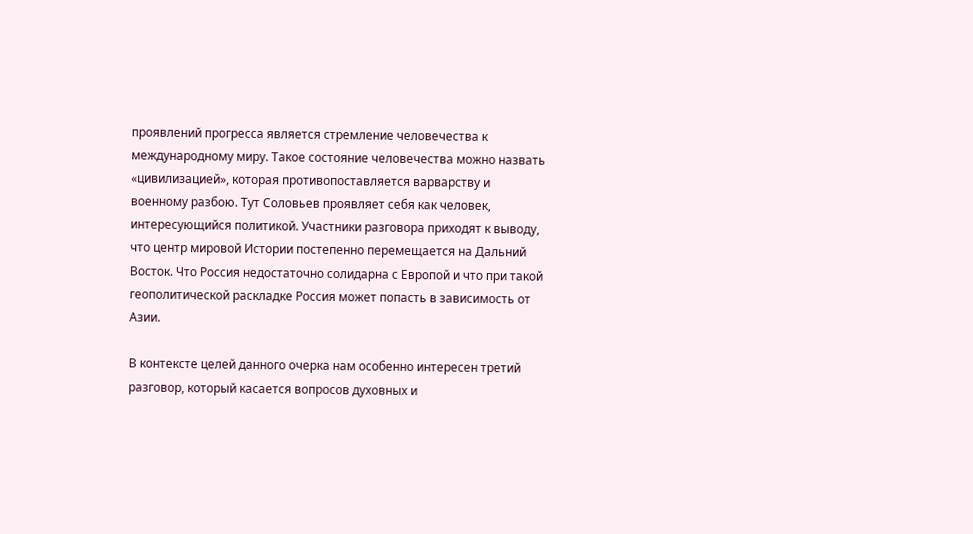проявлений прогресса является стремление человечества к международному миру. Такое состояние человечества можно назвать «цивилизацией», которая противопоставляется варварству и военному разбою. Тут Соловьев проявляет себя как человек, интересующийся политикой. Участники разговора приходят к выводу, что центр мировой Истории постепенно перемещается на Дальний Восток. Что Россия недостаточно солидарна с Европой и что при такой геополитической раскладке Россия может попасть в зависимость от Азии.

В контексте целей данного очерка нам особенно интересен третий разговор, который касается вопросов духовных и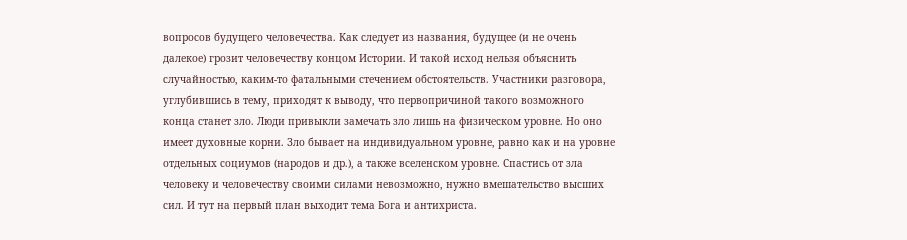вопросов будущего человечества. Как следует из названия, будущее (и не очень далекое) грозит человечеству концом Истории. И такой исход нельзя объяснить случайностью, каким-то фатальными стечением обстоятельств. Участники разговора, углубившись в тему, приходят к выводу, что первопричиной такого возможного конца станет зло. Люди привыкли замечать зло лишь на физическом уровне. Но оно имеет духовные корни. Зло бывает на индивидуальном уровне, равно как и на уровне отдельных социумов (народов и др.), а также вселенском уровне. Спастись от зла человеку и человечеству своими силами невозможно, нужно вмешательство высших сил. И тут на первый план выходит тема Бога и антихриста.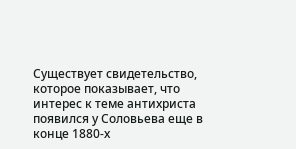Существует свидетельство, которое показывает, что интерес к теме антихриста появился у Соловьева еще в конце 1880-х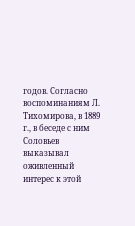годов. Согласно воспоминаниям Л. Тихомирова, в 1889 г., в беседе с ним Соловьев выказывал оживленный интерес к этой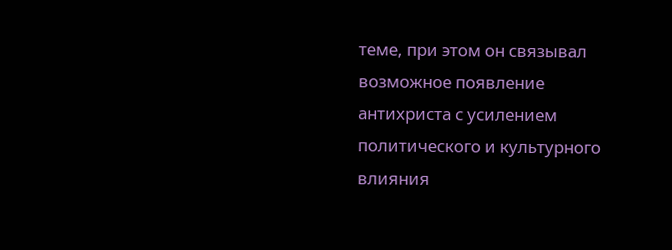теме, при этом он связывал возможное появление антихриста с усилением политического и культурного влияния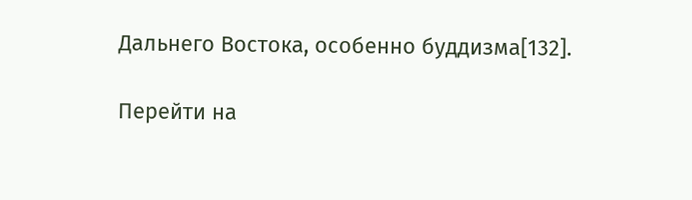Дальнего Востока, особенно буддизма[132].

Перейти на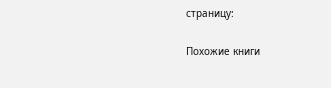страницу:

Похожие книги